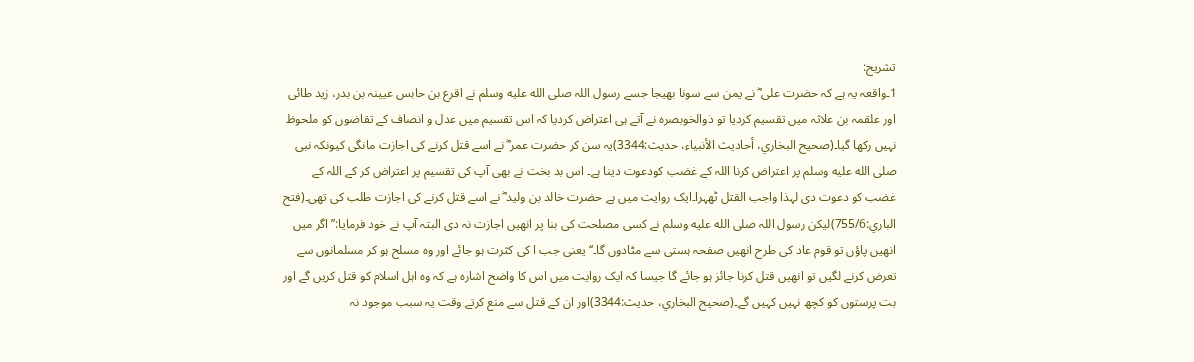تشریح:
1۔واقعہ یہ ہے کہ حضرت علی ؓ نے یمن سے سونا بھیجا جسے رسول اللہ صلى الله عليه وسلم نے اقرع بن حابس عیینہ بن بدر، زید طائی اور علقمہ بن علاثہ میں تقسیم کردیا تو ذوالخوبصرہ نے آتے ہی اعتراض کردیا کہ اس تقسیم میں عدل و انصاف کے تقاضوں کو ملحوظ نہیں رکھا گیا۔(صحیح البخاري، أحادیث الأنبیاء، حدیث:3344)یہ سن کر حضرت عمر ؓ نے اسے قتل کرنے کی اجازت مانگی کیونکہ نبی صلى الله عليه وسلم پر اعتراض کرنا اللہ کے غضب کودعوت دینا ہے۔ اس بد بخت نے بھی آپ کی تقسیم پر اعتراض کر کے اللہ کے غضب کو دعوت دی لہذا واجب القتل ٹھہرا۔ایک روایت میں ہے حضرت خالد بن ولید ؓ نے اسے قتل کرنے کی اجازت طلب کی تھی۔(فتح الباري:755/6)لیکن رسول اللہ صلى الله عليه وسلم نے کسی مصلحت کی بنا پر انھیں اجازت نہ دی البتہ آپ نے خود فرمایا:’’اگر میں انھیں پاؤں تو قوم عاد کی طرح انھیں صفحہ ہستی سے مٹادوں گا۔‘‘ یعنی جب ا کی کثرت ہو جائے اور وہ مسلح ہو کر مسلمانوں سے تعرض کرنے لگیں تو انھیں قتل کرنا جائز ہو جائے گا جیسا کہ ایک روایت میں اس کا واضح اشارہ ہے کہ وہ اہل اسلام کو قتل کریں گے اور بت پرستوں کو کچھ نہیں کہیں گے۔(صحیح البخاري، حدیث:3344)اور ان کے قتل سے منع کرتے وقت یہ سبب موجود نہ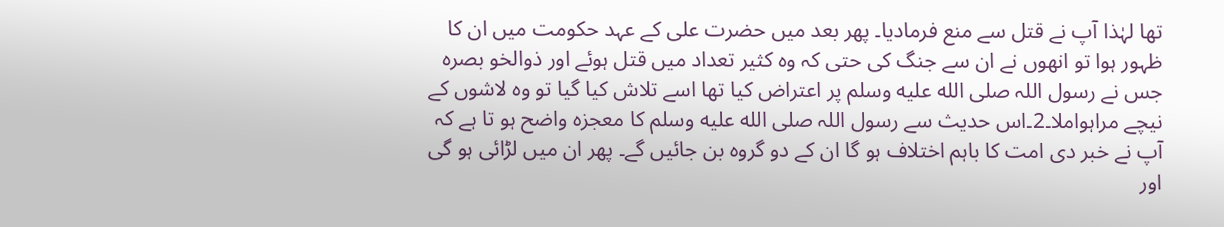تھا لہٰذا آپ نے قتل سے منع فرمادیا۔ پھر بعد میں حضرت علی کے عہد حکومت میں ان کا ظہور ہوا تو انھوں نے ان سے جنگ کی حتی کہ وہ کثیر تعداد میں قتل ہوئے اور ذوالخو بصرہ جس نے رسول اللہ صلى الله عليه وسلم پر اعتراض کیا تھا اسے تلاش کیا گیا تو وہ لاشوں کے نیچے مراہواملا۔2۔اس حدیث سے رسول اللہ صلى الله عليه وسلم کا معجزہ واضح ہو تا ہے کہ آپ نے خبر دی امت کا باہم اختلاف ہو گا ان کے دو گروہ بن جائیں گے۔ پھر ان میں لڑائی ہو گی اور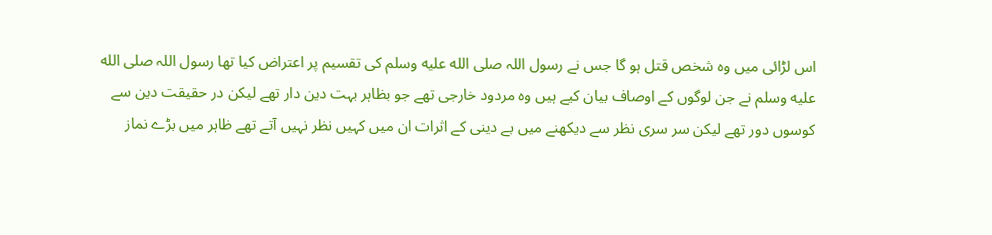اس لڑائی میں وہ شخص قتل ہو گا جس نے رسول اللہ صلى الله عليه وسلم کی تقسیم پر اعتراض کیا تھا رسول اللہ صلى الله عليه وسلم نے جن لوگوں کے اوصاف بیان کیے ہیں وہ مردود خارجی تھے جو بظاہر بہت دین دار تھے لیکن در حقیقت دین سے کوسوں دور تھے لیکن سر سری نظر سے دیکھنے میں بے دینی کے اثرات ان میں کہیں نظر نہیں آتے تھے ظاہر میں بڑے نماز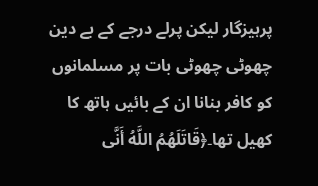پرہیزگار لیکن پرلے درجے کے بے دین چھوٹی چھوٹی بات پر مسلمانوں کو کافر بنانا ان کے بائیں ہاتھ کا کھیل تھا۔﴿قَاتَلَهُمُ اللَّهُ أَنَّى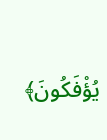يُؤْفَكُونَ﴾